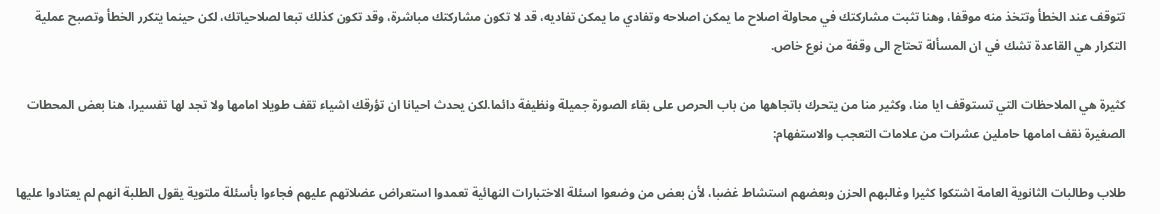تتوقف عند الخطأ وتتخذ منه موقفا، وهنا تثبت مشاركتك في محاولة اصلاح ما يمكن اصلاحه وتفادي ما يمكن تفاديه، قد لا تكون مشاركتك مباشرة، وقد تكون كذلك تبعا لصلاحياتك، لكن حينما يتكرر الخطأ وتصبح عملية التكرار هي القاعدة تشك في ان المسألة تحتاج الى وقفة من نوع خاص.

كثيرة هي الملاحظات التي تستوقف ايا منا، وكثير منا من يتحرك باتجاهها من باب الحرص على بقاء الصورة جميلة ونظيفة دائما.لكن يحدث احيانا ان تؤرقك اشياء تقف طويلا امامها ولا تجد لها تفسيرا، هنا بعض المحطات الصغيرة نقف امامها حاملين عشرات من علامات التعجب والاستفهام:

طلاب وطالبات الثانوية العامة اشتكوا كثيرا وغالبهم الحزن وبعضهم استشاط غضبا، لأن بعض من وضعوا اسئلة الاختبارات النهائية تعمدوا استعراض عضلاتهم عليهم فجاءوا بأسئلة ملتوية يقول الطلبة انهم لم يعتادوا عليها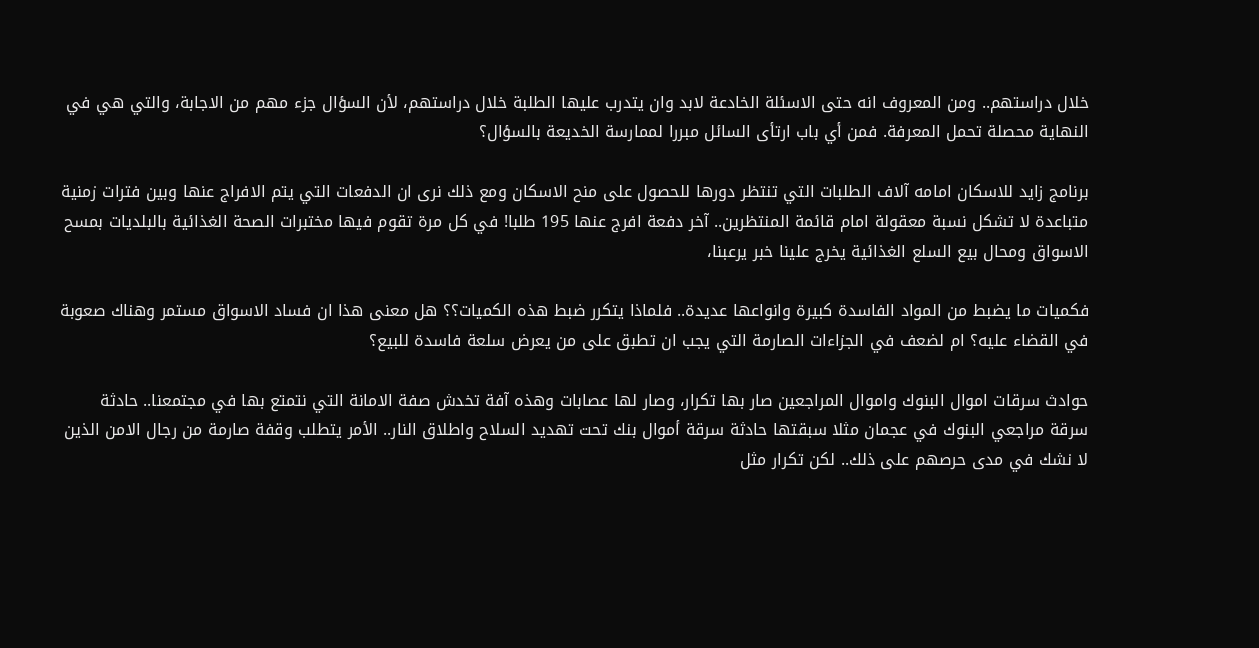خلال دراستهم.. ومن المعروف انه حتى الاسئلة الخادعة لابد وان يتدرب عليها الطلبة خلال دراستهم، لأن السؤال جزء مهم من الاجابة، والتي هي في النهاية محصلة تحمل المعرفة. فمن أي باب ارتأى السائل مبررا لممارسة الخديعة بالسؤال؟

برنامج زايد للاسكان امامه آلاف الطلبات التي تنتظر دورها للحصول على منح الاسكان ومع ذلك نرى ان الدفعات التي يتم الافراج عنها وبين فترات زمنية متباعدة لا تشكل نسبة معقولة امام قائمة المنتظرين.. آخر دفعة افرج عنها 195 طلبا! في كل مرة تقوم فيها مختبرات الصحة الغذائية بالبلديات بمسح الاسواق ومحال بيع السلع الغذائية يخرج علينا خبر يرعبنا،

فكميات ما يضبط من المواد الفاسدة كبيرة وانواعها عديدة.. فلماذا يتكرر ضبط هذه الكميات؟؟ هل معنى هذا ان فساد الاسواق مستمر وهناك صعوبة في القضاء عليه؟ ام لضعف في الجزاءات الصارمة التي يجب ان تطبق على من يعرض سلعة فاسدة للبيع؟

حوادث سرقات اموال البنوك واموال المراجعين صار بها تكرار، وصار لها عصابات وهذه آفة تخدش صفة الامانة التي نتمتع بها في مجتمعنا.. حادثة سرقة مراجعي البنوك في عجمان مثلا سبقتها حادثة سرقة أموال بنك تحت تهديد السلاح واطلاق النار.. الأمر يتطلب وقفة صارمة من رجال الامن الذين لا نشك في مدى حرصهم على ذلك.. لكن تكرار مثل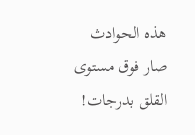هذه الحوادث صار فوق مستوى القلق بدرجات!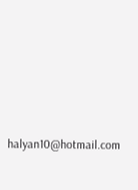halyan10@hotmail.com